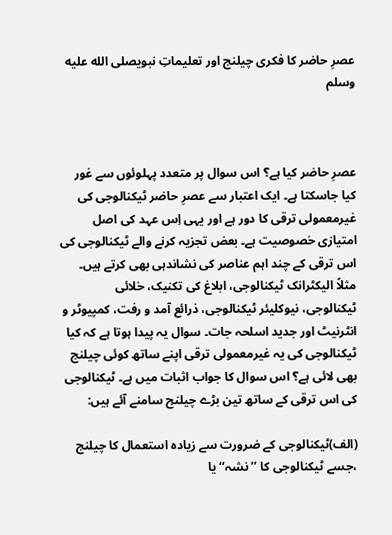عصرِ حاضر کا فکری چیلنج اور تعلیماتِ نبویصلى الله عليه وسلم



عصرِ حاضر کیا ہے؟ اس سوال پر متعدد پہلوئوں سے غور کیا جاسکتا ہے۔ ایک اعتبار سے عصرِ حاضر ٹیکنالوجی کی غیرمعمولی ترقی کا دور ہے اور یہی اِس عہد کی اصل امتیازی خصوصیت ہے۔ بعض تجزیہ کرنے والے ٹیکنالوجی کی اس ترقی کے چند اہم عناصر کی نشاندہی بھی کرتے ہیں۔ مثلاً الیکٹرانک ٹیکنالوجی، ابلاغ کی تکنیک، خلائی ٹیکنالوجی، نیوکلیئر ٹیکنالوجی، ذرائع آمد و رفت، کمپیوٹر و انٹرنیٹ اور جدید اسلحہ جات۔ سوال یہ پیدا ہوتا ہے کہ کیا ٹیکنالوجی کی یہ غیرمعمولی ترقی اپنے ساتھ کوئی چیلنج بھی لائی ہے؟ اس سوال کا جواب اثبات میں ہے۔ ٹیکنالوجی کی اس ترقی کے ساتھ تین بڑے چیلنج سامنے آئے ہیں:

(الف)ٹیکنالوجی کے ضرورت سے زیادہ استعمال کا چیلنج ،جسے ٹیکنالوجی کا ’’نشہ‘‘ یا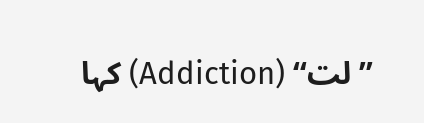’’لت‘‘ (Addiction) کہا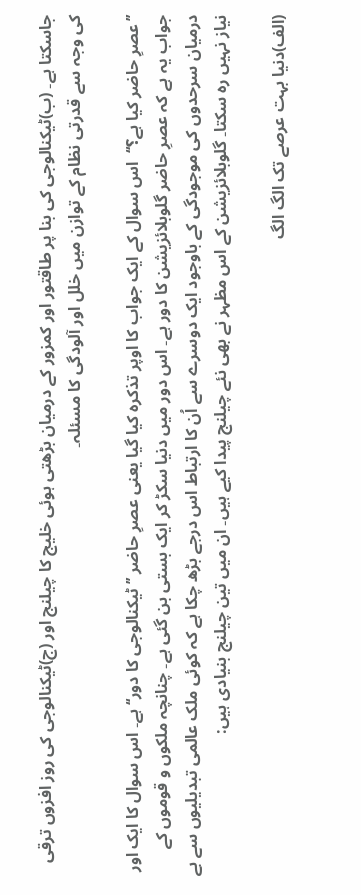جاسکتا ہے۔ (ب)ٹیکنالوجی کی بنا پر طاقتور اور کمزور کے درمیان بڑھتی ہوئی خلیج کا چیلنج اور (ج)ٹیکنالوجی کی روز افزوں ترقی کی وجہ سے قدرتی نظام کے توازن میں خلل اور آلودگی کا مسئلہ۔

’’عصرِ حاضر کیا ہے؟‘‘  اس سوال کے ایک جواب کا اوپر تذکرہ کیا گیا یعنی عصرِ حاضر ’’ٹیکنالوجی کا دور‘‘ ہے۔ اس سوال کا ایک اور جواب یہ ہے کہ عصرِ حاضر گلوبلائزیشن کا دور ہے۔ اس دور میں دنیا سکڑ کر ایک بستی بن گئی ہے۔ چنانچہ ملکوں و قوموں کے درمیان سرحدوں کی موجودگی کے باوجود ایک دوسرے سے اُن کا ارتباط اس درجے بڑھ چکا ہے کہ کوئی ملک عالمی تبدیلیوں سے بے نیاز نہیں رہ سکتا۔ گلوبلائزیشن کے اس مظہر نے بھی نئے چیلنج پیدا کیے ہیں۔ ان میں تین چیلنج بنیادی ہیں:

(الف)دنیا بہت عرصے تک الگ الگ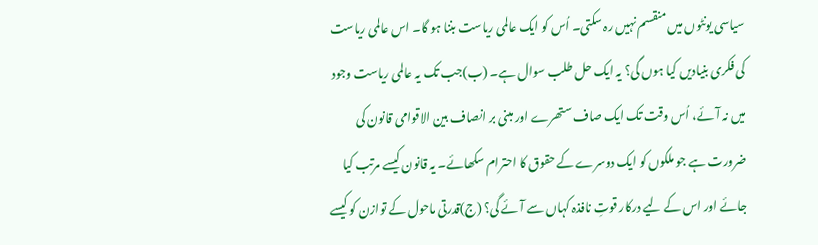سیاسی یونٹوں میں منقسم نہیں رہ سکتی۔ اُس کو ایک عالمی ریاست بننا ہو گا۔ اس عالمی ریاست کی فکری بنیادیں کیا ہوں گی؟ یہ ایک حل طلب سوال ہے۔ (ب)جب تک یہ عالمی ریاست وجود میں نہ آئے، اُس وقت تک ایک صاف ستھرے اور مبنی بر انصاف بین الاقوامی قانون کی ضرورت ہے جو ملکوں کو ایک دوسرے کے حقوق کا احترام سکھائے۔ یہ قانون کیسے مرتب کیا جائے اور اس کے لیے درکار قوتِ نافذہ کہاں سے آئے گی؟ (ج)قدرتی ماحول کے توازن کو کیسے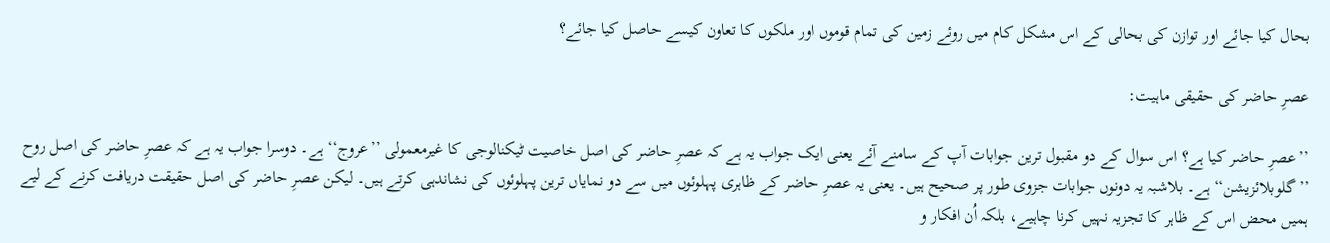بحال کیا جائے اور توازن کی بحالی کے اس مشکل کام میں روئے زمین کی تمام قوموں اور ملکوں کا تعاون کیسے حاصل کیا جائے؟

عصرِ حاضر کی حقیقی ماہیت:

’’عصرِ حاضر کیا ہے؟ اس سوال کے دو مقبول ترین جوابات آپ کے سامنے آئے یعنی ایک جواب یہ ہے کہ عصرِ حاضر کی اصل خاصیت ٹیکنالوجی کا غیرمعمولی ’’عروج‘‘ ہے۔ دوسرا جواب یہ ہے کہ عصرِ حاضر کی اصل روح ’’گلوبلائزیشن‘‘ ہے۔ بلاشبہ یہ دونوں جوابات جزوی طور پر صحیح ہیں۔ یعنی یہ عصرِ حاضر کے ظاہری پہلوئوں میں سے دو نمایاں ترین پہلوئوں کی نشاندہی کرتے ہیں۔ لیکن عصرِ حاضر کی اصل حقیقت دریافت کرنے کے لیے ہمیں محض اس کے ظاہر کا تجزیہ نہیں کرنا چاہیے، بلکہ اُن افکار و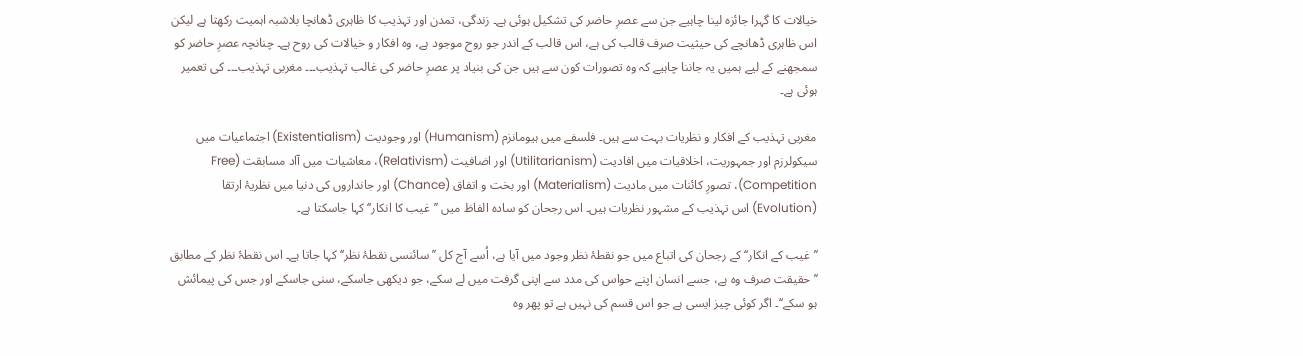خیالات کا گہرا جائزہ لینا چاہیے جن سے عصرِ حاضر کی تشکیل ہوئی ہے۔ زندگی، تمدن اور تہذیب کا ظاہری ڈھانچا بلاشبہ اہمیت رکھتا ہے لیکن اس ظاہری ڈھانچے کی حیثیت صرف قالب کی ہے، اس قالب کے اندر جو روح موجود ہے، وہ افکار و خیالات کی روح ہے۔ چنانچہ عصرِ حاضر کو سمجھنے کے لیے ہمیں یہ جاننا چاہیے کہ وہ تصورات کون سے ہیں جن کی بنیاد پر عصرِ حاضر کی غالب تہذیب۔۔۔ مغربی تہذیب۔۔۔ کی تعمیر ہوئی ہے۔

مغربی تہذیب کے افکار و نظریات بہت سے ہیں۔ فلسفے میں ہیومانزم (Humanism) اور وجودیت (Existentialism) اجتماعیات میں سیکولرزم اور جمہوریت، اخلاقیات میں افادیت (Utilitarianism) اور اضافیت (Relativism)، معاشیات میں آاد مسابقت (Free Competition)، تصورِ کائنات میں مادیت (Materialism) اور بخت و اتفاق (Chance) اور جانداروں کی دنیا میں نظریۂ ارتقا (Evolution) اس تہذیب کے مشہور نظریات ہیں۔ اس رجحان کو سادہ الفاظ میں ’’غیب کا انکار‘‘ کہا جاسکتا ہے۔

’’غیب کے انکار‘‘ کے رجحان کی اتباع میں جو نقطۂ نظر وجود میں آیا ہے، اُسے آج کل ’’سائنسی نقطۂ نظر‘‘ کہا جاتا ہے۔ اس نقطۂ نظر کے مطابق ’’حقیقت صرف وہ ہے، جسے انسان اپنے حواس کی مدد سے اپنی گرفت میں لے سکے، جو دیکھی جاسکے، سنی جاسکے اور جس کی پیمائش ہو سکے‘‘۔ اگر کوئی چیز ایسی ہے جو اس قسم کی نہیں ہے تو پھر وہ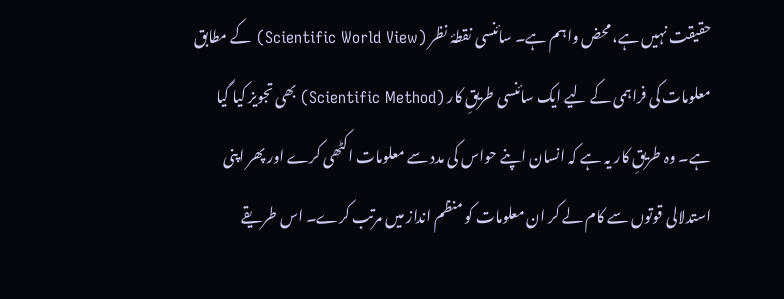حقیقت نہیں ہے، محض واہم ہے۔ سائنسی نقطۂ نظر (Scientific World View) کے مطابق معلومات کی فراہمی کے لیے ایک سائنسی طریقِ کار (Scientific Method) بھی تجویز کیا گیا ہے۔ وہ طریقِ کار یہ ہے کہ انسان اپنے حواس کی مدد سے معلومات اکٹھی کرے اور پھر اپنی استدلالی قوتوں سے کام لے کر ان معلومات کو منظم انداز میں مرتب کرے۔ اس طریقے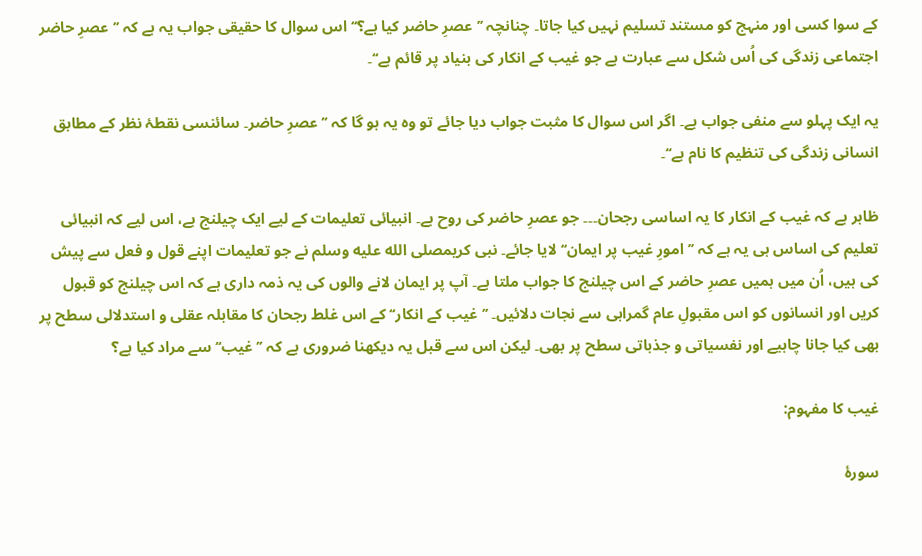کے سوا کسی اور منہج کو مستند تسلیم نہیں کیا جاتا۔ چنانچہ ’’عصرِ حاضر کیا ہے؟‘‘ اس سوال کا حقیقی جواب یہ ہے کہ ’’عصرِ حاضر اجتماعی زندگی کی اُس شکل سے عبارت ہے جو غیب کے انکار کی بنیاد پر قائم ہے‘‘۔

یہ ایک پہلو سے منفی جواب ہے۔ اگر اس سوال کا مثبت جواب دیا جائے تو وہ یہ ہو گا کہ ’’عصرِ حاضر۔ سائنسی نقطۂ نظر کے مطابق انسانی زندگی کی تنظیم کا نام ہے‘‘۔

ظاہر ہے کہ غیب کے انکار کا یہ اساسی رجحان۔۔۔ جو عصرِ حاضر کی روح ہے۔ انبیائی تعلیمات کے لیے ایک چیلنج ہے، اس لیے کہ انبیائی تعلیم کی اساس ہی یہ ہے کہ ’’امورِ غیب پر ایمان‘‘ لایا جائے۔ نبی کریمصلى الله عليه وسلم نے جو تعلیمات اپنے قول و فعل سے پیش کی ہیں، اُن میں ہمیں عصرِ حاضر کے اس چیلنج کا جواب ملتا ہے۔ آپ پر ایمان لانے والوں کی یہ ذمہ داری ہے کہ اس چیلنج کو قبول کریں اور انسانوں کو اس مقبولِ عام گمراہی سے نجات دلائیں۔ ’’غیب کے انکار‘‘ کے اس غلط رجحان کا مقابلہ عقلی و استدلالی سطح پر بھی کیا جانا چاہیے اور نفسیاتی و جذباتی سطح پر بھی۔ لیکن اس سے قبل یہ دیکھنا ضروری ہے کہ ’’غیب‘‘ سے مراد کیا ہے؟

غیب کا مفہوم:

سورۂ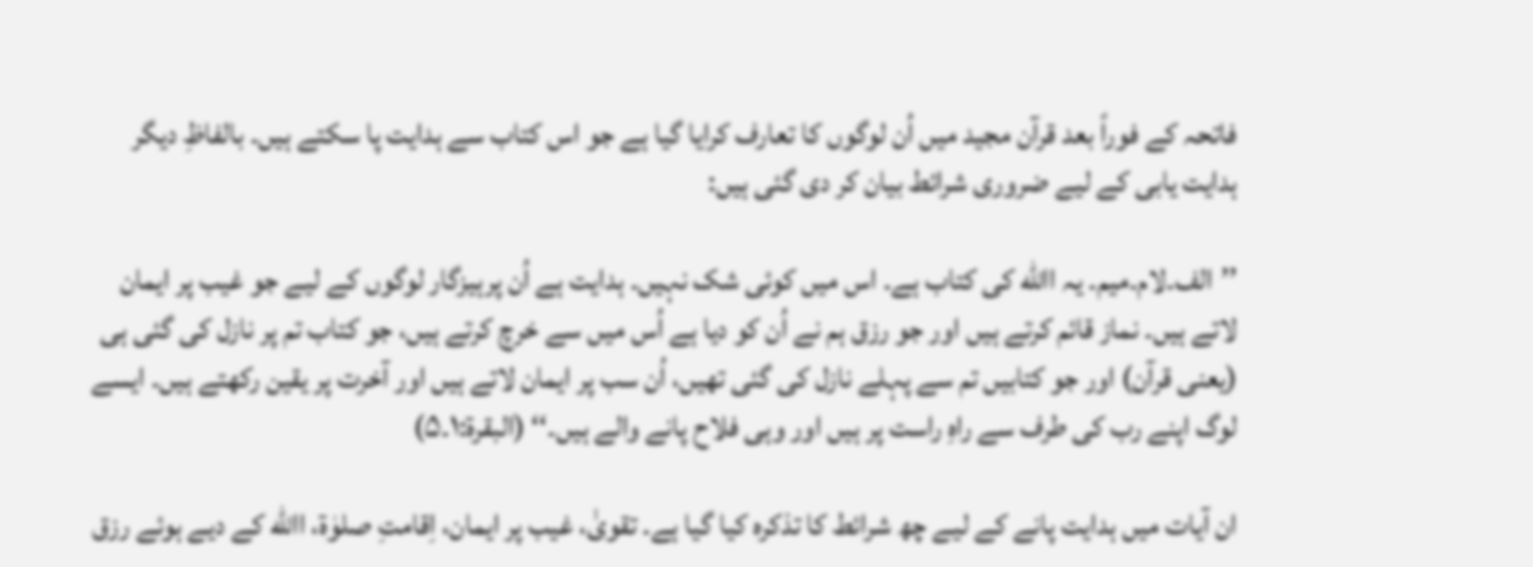فاتحہ کے فوراً بعد قرآن مجید میں اُن لوگوں کا تعارف کرایا گیا ہے جو اس کتاب سے ہدایت پا سکتے ہیں۔ بالفاظِ دیگر ہدایت یابی کے لیے ضروری شرائط بیان کر دی گئی ہیں:

’’الف۔لام۔میم۔ یہ االله کی کتاب ہے۔ اس میں کوئی شک نہیں۔ ہدایت ہے اُن پرہیزگار لوگوں کے لیے جو غیب پر ایمان لاتے ہیں۔ نماز قائم کرتے ہیں اور جو رزق ہم نے اُن کو دیا ہے اُس میں سے خرچ کرتے ہیں، جو کتاب تم پر نازل کی گئی ہی (یعنی قرآن) اور جو کتابیں تم سے پہلے نازل کی گئی تھیں، اُن سب پر ایمان لاتے ہیں اور آخرت پر یقین رکھتے ہیں۔ ایسے لوگ اپنے رب کی طرف سے راہِ راست پر ہیں اور وہی فلاح پانے والے ہیں۔‘‘ (البقرۃ:۱۔۵)

ان آیات میں ہدایت پانے کے لیے چھ شرائط کا تذکرہ کیا گیا ہے۔ تقویٰ، غیب پر ایمان، اِقامتِ صلوٰۃ، االله کے دیے ہوئے رزق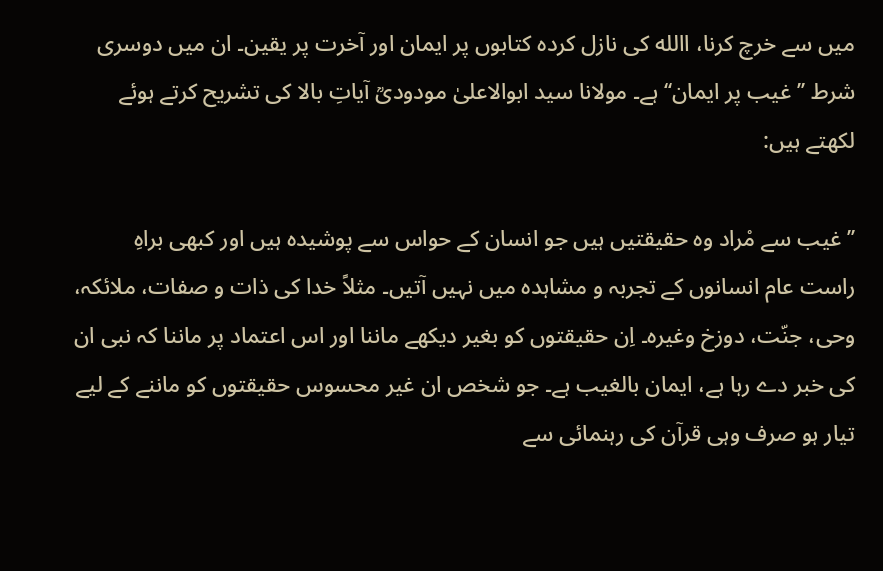میں سے خرچ کرنا، االله کی نازل کردہ کتابوں پر ایمان اور آخرت پر یقین۔ ان میں دوسری شرط ’’غیب پر ایمان‘‘ ہے۔ مولانا سید ابوالاعلیٰ مودودیؒ آیاتِ بالا کی تشریح کرتے ہوئے لکھتے ہیں:

’’غیب سے مْراد وہ حقیقتیں ہیں جو انسان کے حواس سے پوشیدہ ہیں اور کبھی براہِ راست عام انسانوں کے تجربہ و مشاہدہ میں نہیں آتیں۔ مثلاً خدا کی ذات و صفات، ملائکہ، وحی، جنّت، دوزخ وغیرہ۔ اِن حقیقتوں کو بغیر دیکھے ماننا اور اس اعتماد پر ماننا کہ نبی ان کی خبر دے رہا ہے، ایمان بالغیب ہے۔ جو شخص ان غیر محسوس حقیقتوں کو ماننے کے لیے تیار ہو صرف وہی قرآن کی رہنمائی سے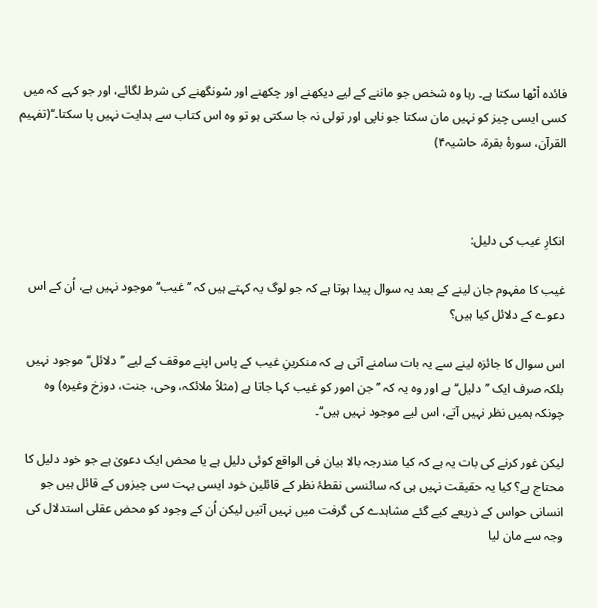فائدہ اْٹھا سکتا ہے۔ رہا وہ شخص جو ماننے کے لیے دیکھنے اور چکھنے اور سْونگھنے کی شرط لگائے، اور جو کہے کہ میں کسی ایسی چیز کو نہیں مان سکتا جو ناپی اور تولی نہ جا سکتی ہو تو وہ اس کتاب سے ہدایت نہیں پا سکتا۔‘‘(تفہیم القرآن، سورۂ بقرۃ، حاشیہ۴)



انکارِ غیب کی دلیل:

غیب کا مفہوم جان لینے کے بعد یہ سوال پیدا ہوتا ہے کہ جو لوگ یہ کہتے ہیں کہ ’’غیب‘‘ موجود نہیں ہے، اُن کے اس دعوے کے دلائل کیا ہیں؟

اس سوال کا جائزہ لینے سے یہ بات سامنے آتی ہے کہ منکرینِ غیب کے پاس اپنے موقف کے لیے ’’دلائل‘‘ موجود نہیں بلکہ صرف ایک ’’دلیل‘‘ ہے اور وہ یہ کہ ’’جن امور کو غیب کہا جاتا ہے (مثلاً ملائکہ، وحی، جنت، دوزخ وغیرہ) وہ چونکہ ہمیں نظر نہیں آتے، اس لیے موجود نہیں ہیں‘‘۔

لیکن غور کرنے کی بات یہ ہے کہ کیا مندرجہ بالا بیان فی الواقع کوئی دلیل ہے یا محض ایک دعویٰ ہے جو خود دلیل کا محتاج ہے؟ کیا یہ حقیقت نہیں ہی کہ سائنسی نقطۂ نظر کے قائلین خود ایسی بہت سی چیزوں کے قائل ہیں جو انسانی حواس کے ذریعے کیے گئے مشاہدے کی گرفت میں نہیں آتیں لیکن اُن کے وجود کو محض عقلی استدلال کی وجہ سے مان لیا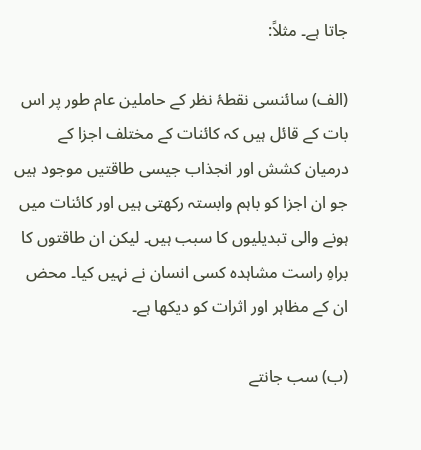جاتا ہے۔ مثلاً:

(الف) سائنسی نقطۂ نظر کے حاملین عام طور پر اس بات کے قائل ہیں کہ کائنات کے مختلف اجزا کے درمیان کشش اور انجذاب جیسی طاقتیں موجود ہیں جو ان اجزا کو باہم وابستہ رکھتی ہیں اور کائنات میں ہونے والی تبدیلیوں کا سبب ہیں۔ لیکن ان طاقتوں کا براہِ راست مشاہدہ کسی انسان نے نہیں کیا۔ محض ان کے مظاہر اور اثرات کو دیکھا ہے۔

(ب) سب جانتے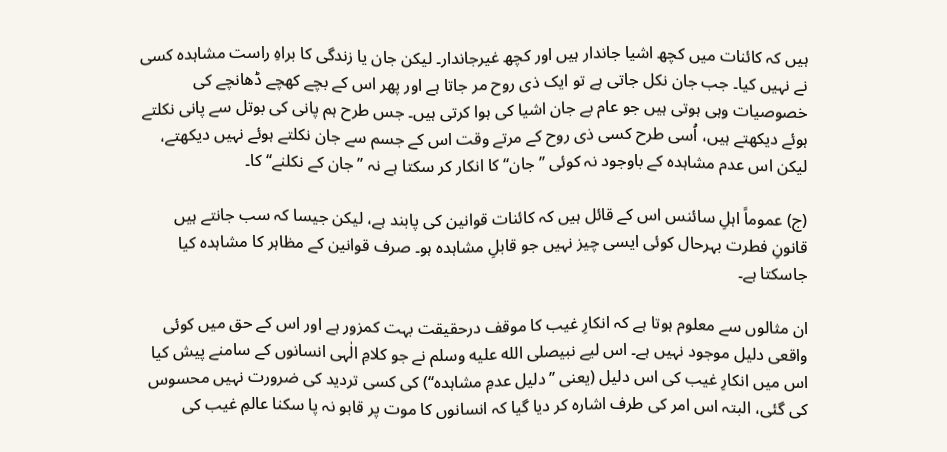ہیں کہ کائنات میں کچھ اشیا جاندار ہیں اور کچھ غیرجاندار۔ لیکن جان یا زندگی کا براہِ راست مشاہدہ کسی نے نہیں کیا۔ جب جان نکل جاتی ہے تو ایک ذی روح مر جاتا ہے اور پھر اس کے بچے کھچے ڈھانچے کی خصوصیات وہی ہوتی ہیں جو عام بے جان اشیا کی ہوا کرتی ہیں۔ جس طرح ہم پانی کی بوتل سے پانی نکلتے ہوئے دیکھتے ہیں، اُسی طرح کسی ذی روح کے مرتے وقت اس کے جسم سے جان نکلتے ہوئے نہیں دیکھتے، لیکن اس عدم مشاہدہ کے باوجود نہ کوئی ’’جان‘‘ کا انکار کر سکتا ہے نہ ’’جان کے نکلنے‘‘ کا۔

(ج) عموماً اہلِ سائنس اس کے قائل ہیں کہ کائنات قوانین کی پابند ہے، لیکن جیسا کہ سب جانتے ہیں قانونِ فطرت بہرحال کوئی ایسی چیز نہیں جو قابلِ مشاہدہ ہو۔ صرف قوانین کے مظاہر کا مشاہدہ کیا جاسکتا ہے۔

ان مثالوں سے معلوم ہوتا ہے کہ انکارِ غیب کا موقف درحقیقت بہت کمزور ہے اور اس کے حق میں کوئی واقعی دلیل موجود نہیں ہے۔ اس لیے نبیصلى الله عليه وسلم نے جو کلامِ الٰہی انسانوں کے سامنے پیش کیا اس میں انکارِ غیب کی اس دلیل (یعنی ’’دلیل عدمِ مشاہدہ‘‘) کی کسی تردید کی ضرورت نہیں محسوس کی گئی، البتہ اس امر کی طرف اشارہ کر دیا گیا کہ انسانوں کا موت پر قابو نہ پا سکنا عالمِ غیب کی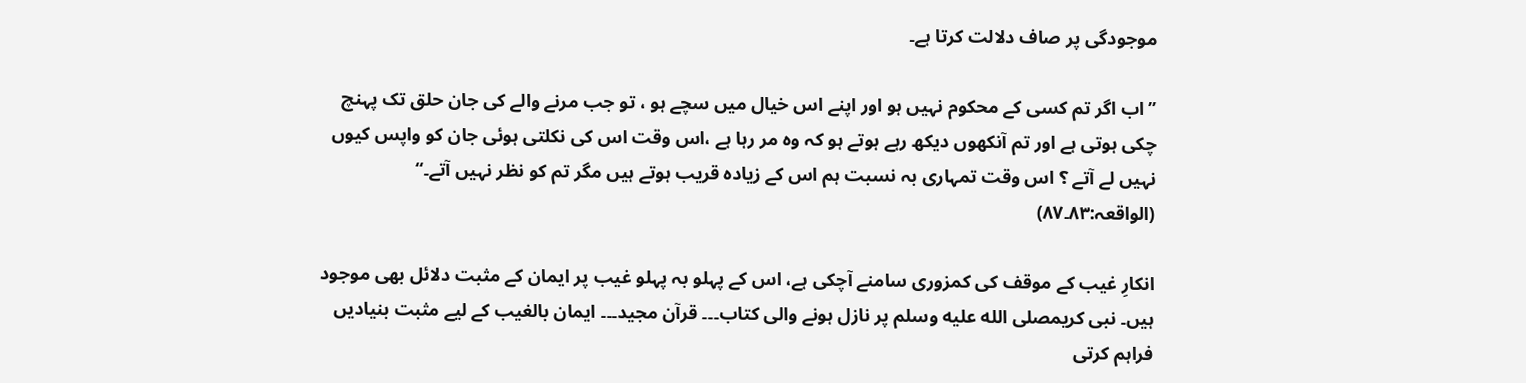موجودگی پر صاف دلالت کرتا ہے۔

’’اب اگر تم کسی کے محکوم نہیں ہو اور اپنے اس خیال میں سچے ہو ، تو جب مرنے والے کی جان حلق تک پہنچ چکی ہوتی ہے اور تم آنکھوں دیکھ رہے ہوتے ہو کہ وہ مر رہا ہے ،اس وقت اس کی نکلتی ہوئی جان کو واپس کیوں نہیں لے آتے ؟ اس وقت تمہاری بہ نسبت ہم اس کے زیادہ قریب ہوتے ہیں مگر تم کو نظر نہیں آتے۔‘‘ (الواقعہ:۸۳۔۸۷)

انکارِ غیب کے موقف کی کمزوری سامنے آچکی ہے، اس کے پہلو بہ پہلو غیب پر ایمان کے مثبت دلائل بھی موجود ہیں۔ نبی کریمصلى الله عليه وسلم پر نازل ہونے والی کتاب۔۔۔ قرآن مجید۔۔۔ ایمان بالغیب کے لیے مثبت بنیادیں فراہم کرتی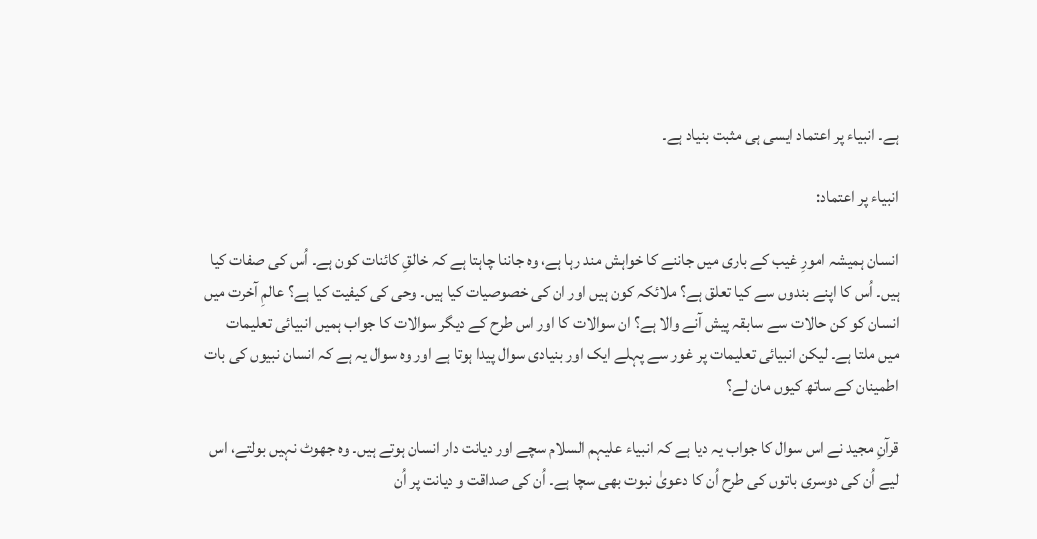ہے۔ انبیاء پر اعتماد ایسی ہی مثبت بنیاد ہے۔

انبیاء پر اعتماد:

انسان ہمیشہ امورِ غیب کے باری میں جاننے کا خواہش مند رہا ہے، وہ جاننا چاہتا ہے کہ خالقِ کائنات کون ہے۔ اُس کی صفات کیا ہیں۔ اُس کا اپنے بندوں سے کیا تعلق ہے؟ ملائکہ کون ہیں اور ان کی خصوصیات کیا ہیں۔ وحی کی کیفیت کیا ہے؟ عالمِ آخرت میں انسان کو کن حالات سے سابقہ پیش آنے والا ہے؟ ان سوالات کا اور اس طرح کے دیگر سوالات کا جواب ہمیں انبیائی تعلیمات میں ملتا ہے۔ لیکن انبیائی تعلیمات پر غور سے پہلے ایک اور بنیادی سوال پیدا ہوتا ہے اور وہ سوال یہ ہے کہ انسان نبیوں کی بات اطمینان کے ساتھ کیوں مان لے؟

قرآنِ مجید نے اس سوال کا جواب یہ دیا ہے کہ انبیاء علیہم السلام سچے اور دیانت دار انسان ہوتے ہیں۔ وہ جھوٹ نہیں بولتے، اس لیے اُن کی دوسری باتوں کی طرح اُن کا دعویٰ نبوت بھی سچا ہے۔ اُن کی صداقت و دیانت پر اُن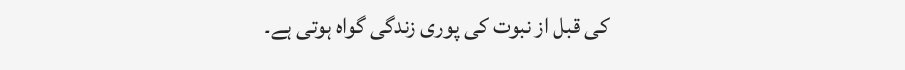کی قبل از نبوت کی پوری زندگی گواہ ہوتی ہے۔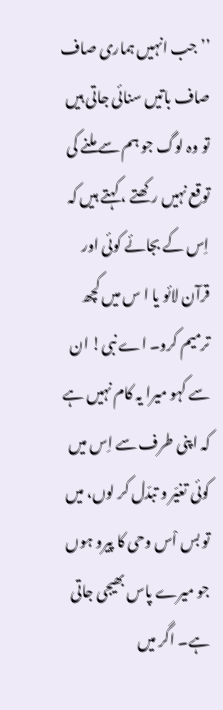’’جب انہیں ہماری صاف صاف باتیں سنائی جاتی ہیں تو وہ لوگ جو ہم سے ملنے کی توقع نہیں رکھتے ، کہتے ہیں کہ اِس کے بجائے کوئی اور قرآن لائو یا ا س میں کچھ ترمیم کرو۔ اے نبی! ان سے کہو میرا یہ کام نہیں ہے کہ اپنی طرف سے اِس میں کوئی تغیّر و تبدّل کر لوں، میں تو بس اْس وحی کا پیرو ہوں جو میرے پاس بھیجی جاتی ہے۔ اگر میں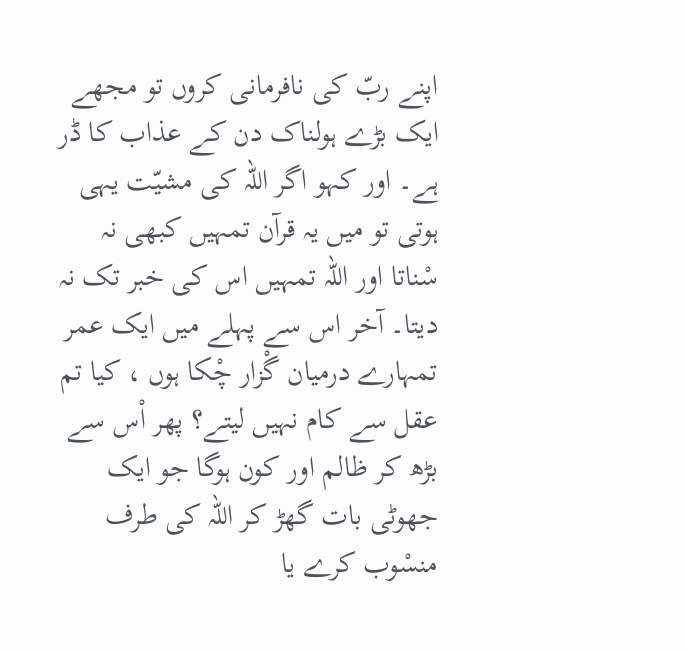اپنے ربّ کی نافرمانی کروں تو مجھے ایک بڑے ہولناک دن کے عذاب کا ڈر ہے۔ اور کہو اگر اللہ کی مشیّت یہی ہوتی تو میں یہ قرآن تمہیں کبھی نہ سْناتا اور اللہ تمہیں اس کی خبر تک نہ دیتا۔ آخر اس سے پہلے میں ایک عمر تمہارے درمیان گْزار چْکا ہوں ، کیا تم عقل سے کام نہیں لیتے؟ پھر اْس سے بڑھ کر ظالم اور کون ہوگا جو ایک جھوٹی بات گھڑ کر اللہ کی طرف منسْوب کرے یا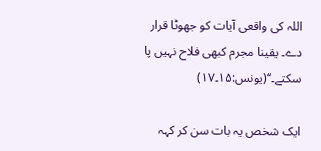اللہ کی واقعی آیات کو جھوٹا قرار دے۔ یقینا مجرم کبھی فلاح نہیں پا سکتے۔‘‘(یونس:۱۵۔۱۷)

ایک شخص یہ بات سن کر کہہ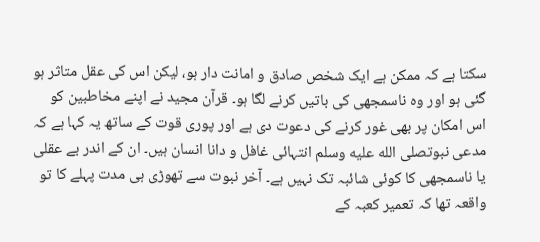سکتا ہے کہ ممکن ہے ایک شخص صادق و امانت دار ہو، لیکن اس کی عقل متاثر ہو گئی ہو اور وہ ناسمجھی کی باتیں کرنے لگا ہو۔ قرآن مجید نے اپنے مخاطبین کو اس امکان پر بھی غور کرنے کی دعوت دی ہے اور پوری قوت کے ساتھ یہ کہا ہے کہ مدعی نبوتصلى الله عليه وسلم انتہائی غافل و دانا انسان ہیں۔ ان کے اندر بے عقلی یا ناسمجھی کا کوئی شائبہ تک نہیں ہے۔ آخر نبوت سے تھوڑی ہی مدت پہلے کا تو واقعہ تھا کہ تعمیر کعبہ کے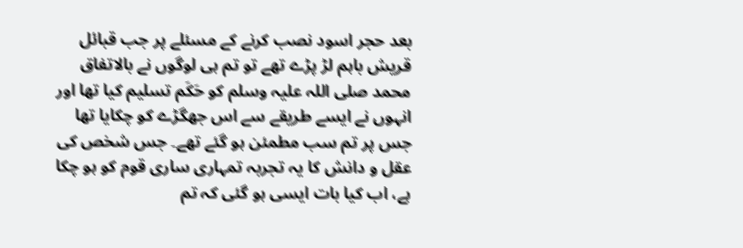بعد حجر اسود نصب کرنے کے مسئلے پر جب قبائل قریش باہم لڑ پڑے تھے تو تم ہی لوگوں نے بالاتفاق محمد صلی اللہ علیہ وسلم کو حَکَم تسلیم کیا تھا اور انہوں نے ایسے طریقے سے اس جھگڑے کو چکایا تھا جس پر تم سب مطمئن ہو گئے تھے۔ جس شخص کی عقل و دانش کا یہ تجربہ تمہاری ساری قوم کو ہو چکا ہے، اب کیا بات ایسی ہو گئی کہ تم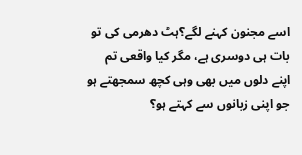اسے مجنون کہنے لگے؟ہٹ دھرمی کی تو بات ہی دوسری ہے، مگر کیا واقعی تم اپنے دلوں میں بھی وہی کچھ سمجھتے ہو جو اپنی زبانوں سے کہتے ہو؟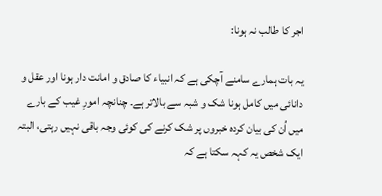اجر کا طالب نہ ہونا:

یہ بات ہمارے سامنے آچکی ہے کہ انبیاء کا صادق و امانت دار ہونا اور عقل و دانائی میں کامل ہونا شک و شبہ سے بالاتر ہے۔ چنانچہ امورِ غیب کے بارے میں اُن کی بیان کردہ خبروں پر شک کرنے کی کوئی وجہ باقی نہیں رہتی، البتہ ایک شخص یہ کہہ سکتا ہے کہ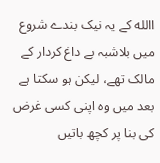االله کے یہ نیک بندے شروع میں بلاشبہ بے داغ کردار کے مالک تھے، لیکن ہو سکتا ہے بعد میں وہ اپنی کسی غرض کی بنا پر کچھ باتیں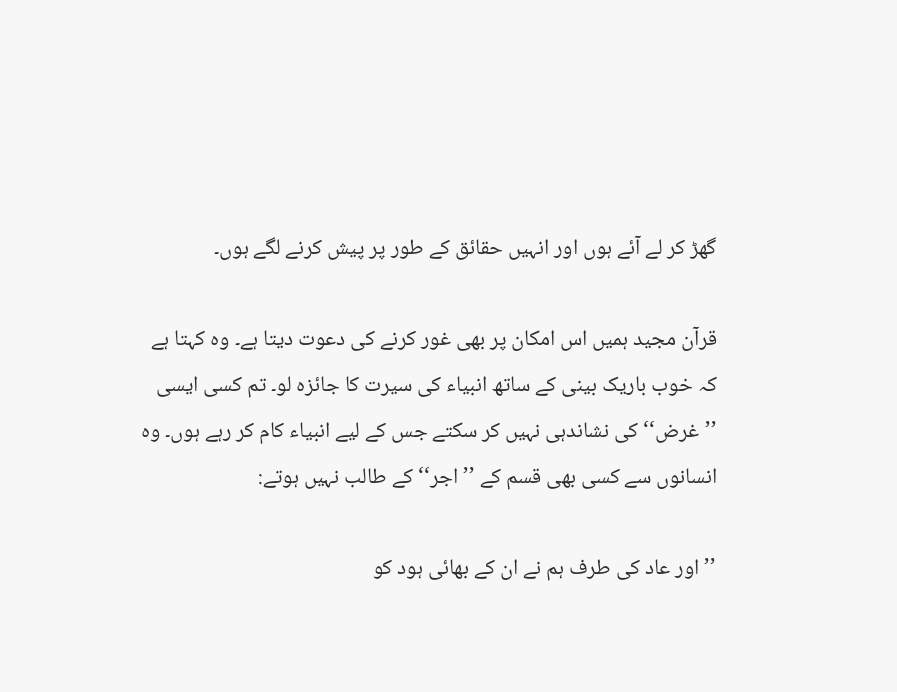گھڑ کر لے آئے ہوں اور انہیں حقائق کے طور پر پیش کرنے لگے ہوں۔

قرآن مجید ہمیں اس امکان پر بھی غور کرنے کی دعوت دیتا ہے۔ وہ کہتا ہے کہ خوب باریک بینی کے ساتھ انبیاء کی سیرت کا جائزہ لو۔ تم کسی ایسی ’’غرض‘‘ کی نشاندہی نہیں کر سکتے جس کے لیے انبیاء کام کر رہے ہوں۔ وہ انسانوں سے کسی بھی قسم کے ’’اجر‘‘ کے طالب نہیں ہوتے:

’’اور عاد کی طرف ہم نے ان کے بھائی ہود کو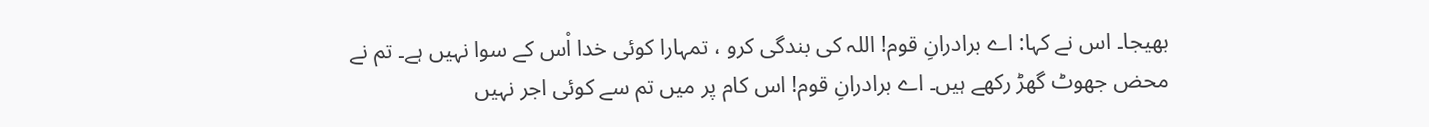بھیجا۔ اس نے کہا: اے برادرانِ قوم! اللہ کی بندگی کرو ، تمہارا کوئی خدا اْس کے سوا نہیں ہے۔ تم نے محض جھوٹ گھڑ رکھے ہیں۔ اے برادرانِ قوم! اس کام پر میں تم سے کوئی اجر نہیں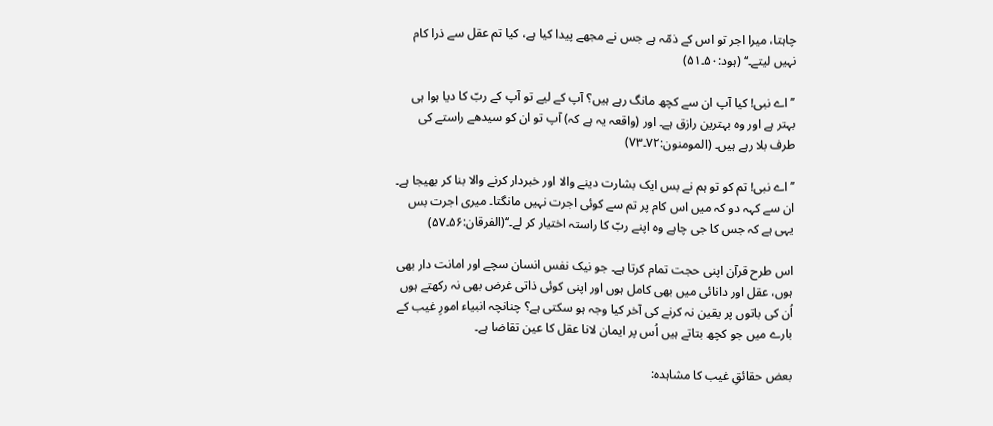چاہتا، میرا اجر تو اس کے ذمّہ ہے جس نے مجھے پیدا کیا ہے، کیا تم عقل سے ذرا کام نہیں لیتے۔‘‘ (ہود:۵۰۔۵۱)

’’اے نبی! کیا آپ ان سے کچھ مانگ رہے ہیں؟ آپ کے لیے تو آپ کے ربّ کا دیا ہوا ہی بہتر ہے اور وہ بہترین رازق ہے۔ اور (واقعہ یہ ہے کہ) آپ تو ان کو سیدھے راستے کی طرف بلا رہے ہیں۔ (المومنون:۷۲۔۷۳)

’’اے نبی! تم کو تو ہم نے بس ایک بشارت دینے والا اور خبردار کرنے والا بنا کر بھیجا ہے۔ ان سے کہہ دو کہ میں اس کام پر تم سے کوئی اجرت نہیں مانگتا۔ میری اجرت بس یہی ہے کہ جس کا جی چاہے وہ اپنے ربّ کا راستہ اختیار کر لے۔‘‘(الفرقان:۵۶۔۵۷)

اس طرح قرآن اپنی حجت تمام کرتا ہے۔ جو نیک نفس انسان سچے اور امانت دار بھی ہوں، عقل اور دانائی میں بھی کامل ہوں اور اپنی کوئی ذاتی غرض بھی نہ رکھتے ہوں اُن کی باتوں پر یقین نہ کرنے کی آخر کیا وجہ ہو سکتی ہے؟ چنانچہ انبیاء امورِ غیب کے بارے میں جو کچھ بتاتے ہیں اُس پر ایمان لانا عقل کا عین تقاضا ہے۔

بعض حقائقِ غیب کا مشاہدہ: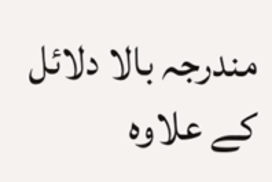مندرجہ بالا دلائل کے علاوہ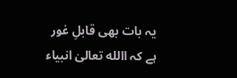یہ بات بھی قابلِ غور ہے کہ االله تعالیٰ انبیاء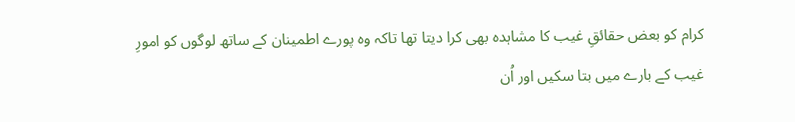کرام کو بعض حقائقِ غیب کا مشاہدہ بھی کرا دیتا تھا تاکہ وہ پورے اطمینان کے ساتھ لوگوں کو امورِ غیب کے بارے میں بتا سکیں اور اُن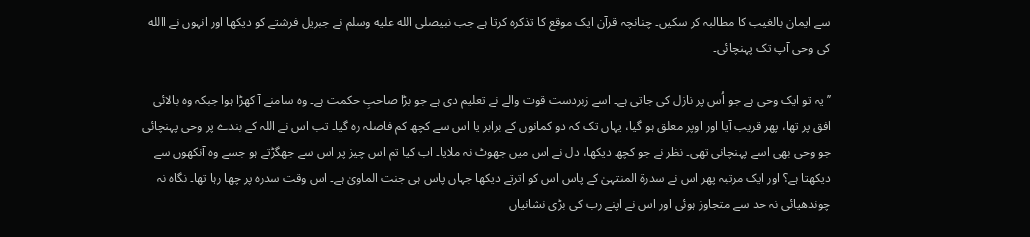سے ایمان بالغیب کا مطالبہ کر سکیں۔ چنانچہ قرآن ایک موقع کا تذکرہ کرتا ہے جب نبیصلى الله عليه وسلم نے جبریل فرشتے کو دیکھا اور انہوں نے االله کی وحی آپ تک پہنچائی۔

’’یہ تو ایک وحی ہے جو اُس پر نازل کی جاتی ہے۔ اسے زبردست قوت والے نے تعلیم دی ہے جو بڑا صاحبِ حکمت ہے۔ وہ سامنے آ کھڑا ہوا جبکہ وہ بالائی افق پر تھا، پھر قریب آیا اور اوپر معلق ہو گیا، یہاں تک کہ دو کمانوں کے برابر یا اس سے کچھ کم فاصلہ رہ گیا۔ تب اس نے اللہ کے بندے پر وحی پہنچائی جو وحی بھی اسے پہنچانی تھی۔ نظر نے جو کچھ دیکھا، دل نے اس میں جھوٹ نہ ملایا۔ اب کیا تم اس چیز پر اس سے جھگڑتے ہو جسے وہ آنکھوں سے دیکھتا ہے؟ اور ایک مرتبہ پھر اس نے سدرۃ المنتہیٰ کے پاس اس کو اترتے دیکھا جہاں پاس ہی جنت الماویٰ ہے۔ اس وقت سدرہ پر چھا رہا تھا۔ نگاہ نہ چوندھیائی نہ حد سے متجاوز ہوئی اور اس نے اپنے رب کی بڑی نشانیاں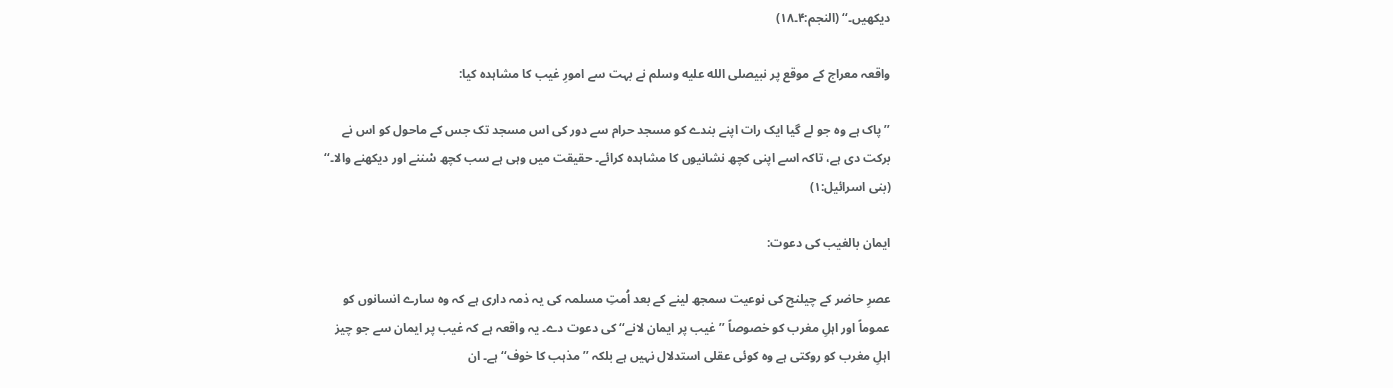دیکھیں۔‘‘ (النجم:۴۔۱۸)

واقعہ معراج کے موقع پر نبیصلى الله عليه وسلم نے بہت سے امورِ غیب کا مشاہدہ کیا:

’’پاک ہے وہ جو لے گیا ایک رات اپنے بندے کو مسجد حرام سے دور کی اس مسجد تک جس کے ماحول کو اس نے برکت دی ہے، تاکہ اسے اپنی کچھ نشانیوں کا مشاہدہ کرائے۔ حقیقت میں وہی ہے سب کچھ سْننے اور دیکھنے والا۔‘‘ (بنی اسرائیل:۱)

ایمان بالغیب کی دعوت:

عصرِ حاضر کے چیلنج کی نوعیت سمجھ لینے کے بعد اُمتِ مسلمہ کی یہ ذمہ داری ہے کہ وہ سارے انسانوں کو عموماً اور اہلِ مغرب کو خصوصاً ’’غیب پر ایمان لانے‘‘ کی دعوت دے۔ یہ واقعہ ہے کہ غیب پر ایمان سے جو چیز اہلِ مغرب کو روکتی ہے وہ کوئی عقلی استدلال نہیں ہے بلکہ ’’مذہب کا خوف‘‘ ہے۔ ان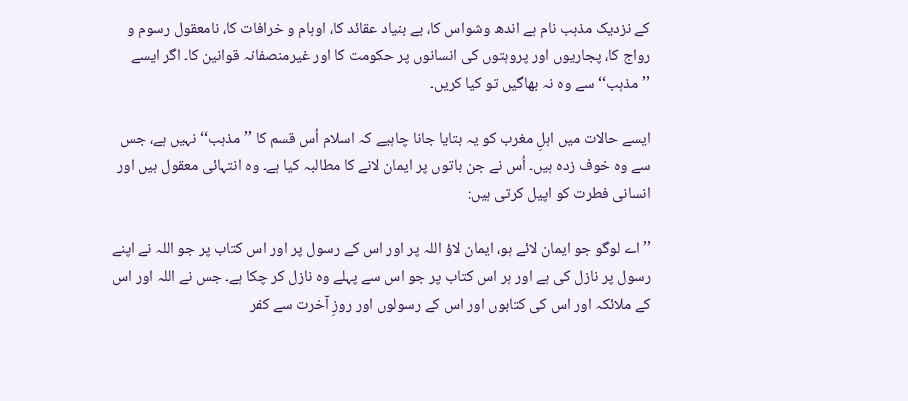کے نزدیک مذہب نام ہے اندھ وشواس کا، بے بنیاد عقائد کا، اوہام و خرافات کا، نامعقول رسوم و رواج کا، پجاریوں اور پروہتوں کی انسانوں پر حکومت کا اور غیرمنصفانہ قوانین کا۔ اگر ایسے ’’مذہب‘‘ سے وہ نہ بھاگیں تو کیا کریں۔

ایسے حالات میں اہلِ مغرب کو یہ بتایا جانا چاہیے کہ اسلام اُس قسم کا ’’مذہب‘‘ نہیں ہے، جس سے وہ خوف زدہ ہیں۔ اُس نے جن باتوں پر ایمان لانے کا مطالبہ کیا ہے۔ وہ انتہائی معقول ہیں اور انسانی فطرت کو اپیل کرتی ہیں:

’’اے لوگو جو ایمان لائے ہو، ایمان لاؤ اللہ پر اور اس کے رسول پر اور اس کتاب پر جو اللہ نے اپنے رسول پر نازل کی ہے اور ہر اس کتاب پر جو اس سے پہلے وہ نازل کر چکا ہے۔ جس نے اللہ اور اس کے ملائکہ اور اس کی کتابوں اور اس کے رسولوں اور روزِ آخرت سے کفر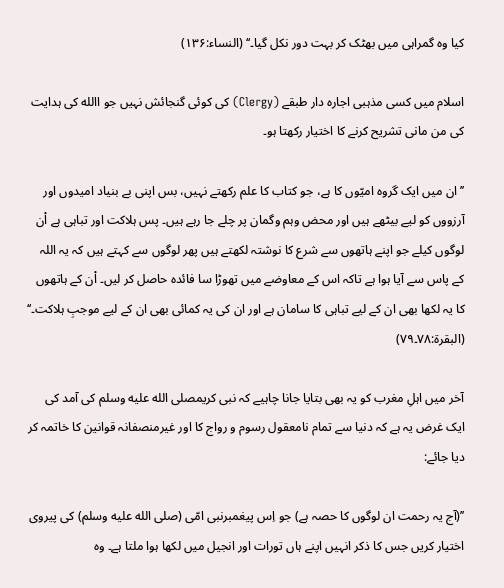کیا وہ گمراہی میں بھٹک کر بہت دور نکل گیا۔‘‘ (النساء:۱۳۶)

اسلام میں کسی مذہبی اجارہ دار طبقے (Clergy) کی کوئی گنجائش نہیں جو االله کی ہدایت کی من مانی تشریح کرنے کا اختیار رکھتا ہو۔

’’ان میں ایک گروہ امیّوں کا ہے، جو کتاب کا علم رکھتے نہیں، بس اپنی بے بنیاد امیدوں اور آرزووں کو لیے بیٹھے ہیں اور محض وہم وگمان پر چلے جا رہے ہیں۔ پس ہلاکت اور تباہی ہے اْن لوگوں کیلے جو اپنے ہاتھوں سے شرع کا نوشتہ لکھتے ہیں پھر لوگوں سے کہتے ہیں کہ یہ اللہ کے پاس سے آیا ہوا ہے تاکہ اس کے معاوضے میں تھوڑا سا فائدہ حاصل کر لیں۔ اْن کے ہاتھوں کا یہ لکھا بھی ان کے لیے تباہی کا سامان ہے اور ان کی یہ کمائی بھی ان کے لیے موجبِ ہلاکت۔‘‘ (البقرۃ:۷۸۔۷۹)

آخر میں اہلِ مغرب کو یہ بھی بتایا جانا چاہیے کہ نبی کریمصلى الله عليه وسلم کی آمد کی ایک غرض یہ ہے کہ دنیا سے تمام نامعقول رسوم و رواج کا اور غیرمنصفانہ قوانین کا خاتمہ کر دیا جائے:

’’(آج یہ رحمت ان لوگوں کا حصہ ہے) جو اِس پیغمبرنبی امّی (صلى الله عليه وسلم) کی پیروی اختیار کریں جس کا ذکر انہیں اپنے ہاں تورات اور انجیل میں لکھا ہوا ملتا ہے۔ وہ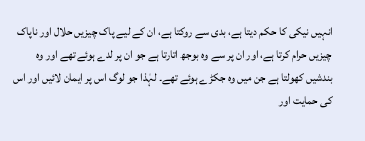انہیں نیکی کا حکم دیتا ہے، بدی سے روکتا ہے، ان کے لیے پاک چیزیں حلال اور ناپاک چیزیں حرام کرتا ہے، اور ان پر سے وہ بوجھ اتارتا ہے جو ان پر لدے ہوئے تھے اور وہ بندشیں کھولتا ہے جن میں وہ جکڑے ہوئے تھے۔ لہٰذا جو لوگ اس پر ایمان لائیں اور اس کی حمایت اور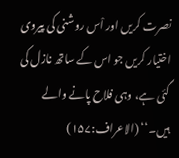نصرت کریں اور اْس روشنی کی پیروی اختیار کریں جو اس کے ساتھ نازل کی گئی ہے، وہی فلاح پانے والے ہیں۔‘‘ (الاعراف:۱۵۷)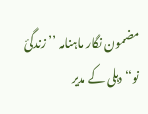مضمون نگار ماہنامہ ’’زندگیٔ نو‘‘ دہلی کے مدیر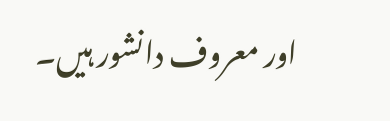اور معروف دانشور ہیں۔